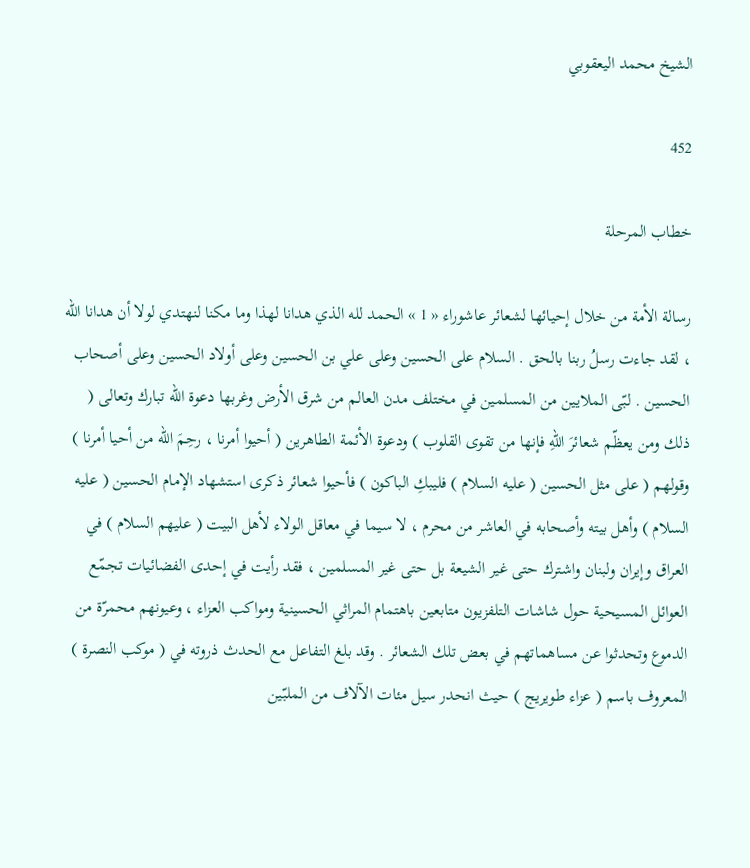الشيخ محمد اليعقوبي

452

خطاب المرحلة

رسالة الأمة من خلال إحيائها لشعائر عاشوراء « 1 » الحمد لله الذي هدانا لهذا وما مكنا لنهتدي لولا أن هدانا الله ، لقد جاءت رسلُ ربنا بالحق . السلام على الحسين وعلى علي بن الحسين وعلى أولاد الحسين وعلى أصحاب الحسين . لبّى الملايين من المسلمين في مختلف مدن العالم من شرق الأرض وغربها دعوة الله تبارك وتعالى ( ذلك ومن يعظّم شعائرَ اللهِ فإنها من تقوى القلوب ) ودعوة الأئمة الطاهرين ( أحيوا أمرنا ، رحِمَ الله من أحيا أمرنا ) وقولهم ( على مثل الحسين ( عليه السلام ) فليبكِ الباكون ) فأحيوا شعائر ذكرى استشهاد الإمام الحسين ( عليه السلام ) وأهل بيته وأصحابه في العاشر من محرم ، لا سيما في معاقل الولاء لأهل البيت ( عليهم السلام ) في العراق وإيران ولبنان واشترك حتى غير الشيعة بل حتى غير المسلمين ، فقد رأيت في إحدى الفضائيات تجمّع العوائل المسيحية حول شاشات التلفزيون متابعين باهتمام المراثي الحسينية ومواكب العزاء ، وعيونهم محمرّة من الدموع وتحدثوا عن مساهماتهم في بعض تلك الشعائر . وقد بلغ التفاعل مع الحدث ذروته في ( موكب النصرة ) المعروف باسم ( عزاء طويريج ) حيث انحدر سيل مئات الآلاف من الملبّين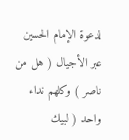لدعوة الإمام الحسين عبر الأجيال ( هل من ناصر ) وكلهم نداء واحد ( لبيك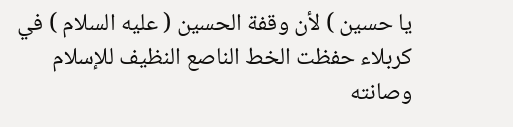يا حسين ) لأن وقفة الحسين ( عليه السلام ) في كربلاء حفظت الخط الناصع النظيف للإسلام وصانته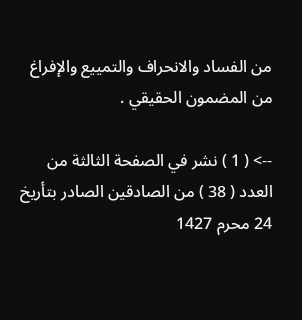من الفساد والانحراف والتمييع والإفراغ من المضمون الحقيقي .

--> ( 1 ) نشر في الصفحة الثالثة من العدد ( 38 ) من الصادقين الصادر بتأريخ 24 محرم 1427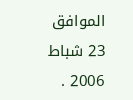الموافق 23 شباط 2006 .